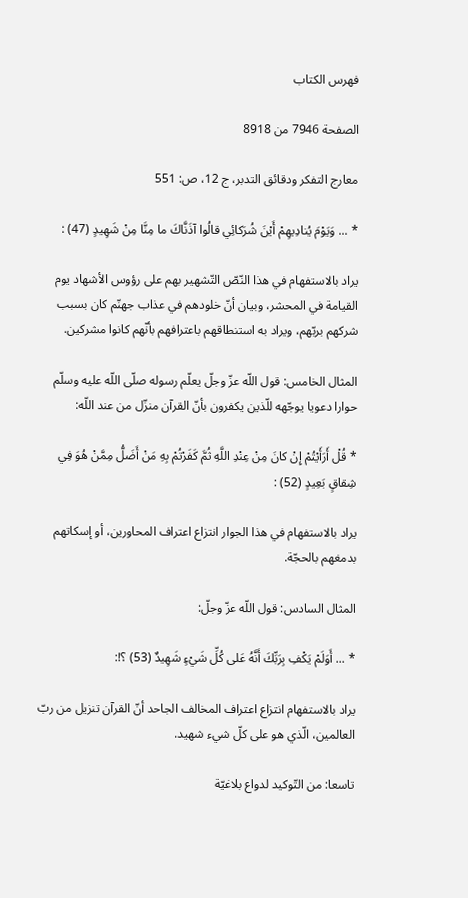فهرس الكتاب

الصفحة 7946 من 8918

معارج التفكر ودقائق التدبر، ج 12، ص: 551

* ... وَيَوْمَ يُنادِيهِمْ أَيْنَ شُرَكائِي قالُوا آذَنَّاكَ ما مِنَّا مِنْ شَهِيدٍ (47) :

يراد بالاستفهام في هذا النّصّ التّشهير بهم على رؤوس الأشهاد يوم القيامة في المحشر، وبيان أنّ خلودهم في عذاب جهنّم كان بسبب شركهم بربّهم، ويراد به استنطاقهم باعترافهم بأنّهم كانوا مشركين.

المثال الخامس: قول اللّه عزّ وجلّ يعلّم رسوله صلّى اللّه عليه وسلّم حوارا دعويا يوجّهه للّذين يكفرون بأنّ القرآن منزّل من عند اللّه:

* قُلْ أَرَأَيْتُمْ إِنْ كانَ مِنْ عِنْدِ اللَّهِ ثُمَّ كَفَرْتُمْ بِهِ مَنْ أَضَلُّ مِمَّنْ هُوَ فِي شِقاقٍ بَعِيدٍ (52) :

يراد بالاستفهام في هذا الجوار انتزاع اعتراف المحاورين، أو إسكاتهم بدمغهم بالحجّة.

المثال السادس: قول اللّه عزّ وجلّ:

* ... أَوَلَمْ يَكْفِ بِرَبِّكَ أَنَّهُ عَلى كُلِّ شَيْءٍ شَهِيدٌ (53) ؟!:

يراد بالاستفهام انتزاع اعتراف المخالف الجاحد أنّ القرآن تنزيل من ربّ العالمين، الّذي هو على كلّ شيء شهيد.

تاسعا: من التّوكيد لدواع بلاغيّة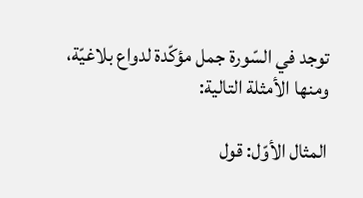توجد في السّورة جمل مؤكّدة لدواع بلاغيّة، ومنها الأمثلة التالية:

المثال الأوّل: قول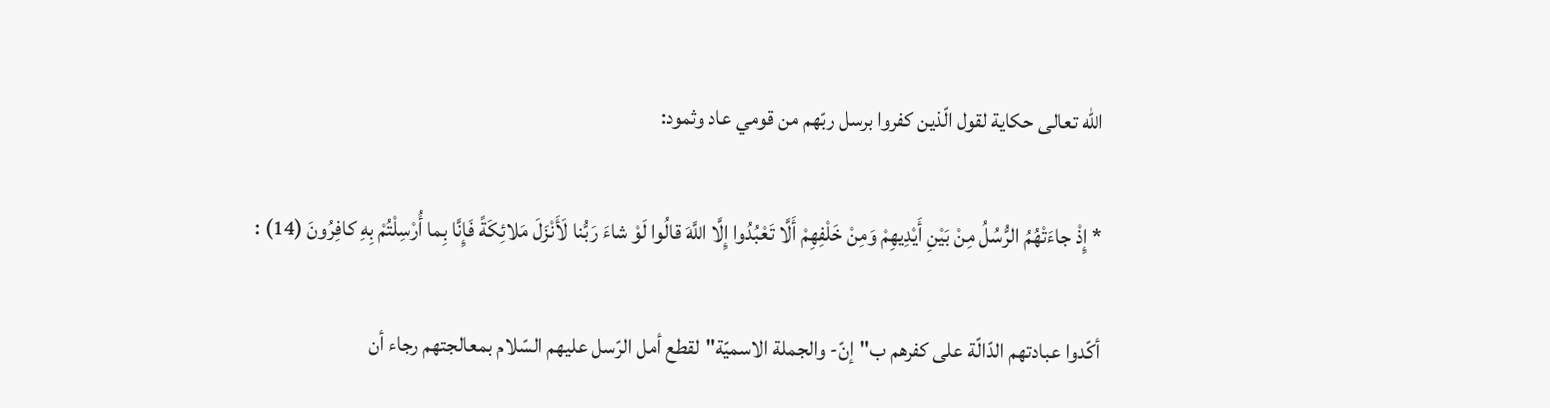اللّه تعالى حكاية لقول الّذين كفروا برسل ربّهم من قومي عاد وثمود:

* إِذْ جاءَتْهُمُ الرُّسُلُ مِنْ بَيْنِ أَيْدِيهِمْ وَمِنْ خَلْفِهِمْ أَلَّا تَعْبُدُوا إِلَّا اللَّهَ قالُوا لَوْ شاءَ رَبُّنا لَأَنْزَلَ مَلائِكَةً فَإِنَّا بِما أُرْسِلْتُمْ بِهِ كافِرُونَ (14) :

أكّدوا عبادتهم الدّالّة على كفرهم ب"إنّ- والجملة الاسميّة"لقطع أمل الرّسل عليهم السّلام بمعالجتهم رجاء أن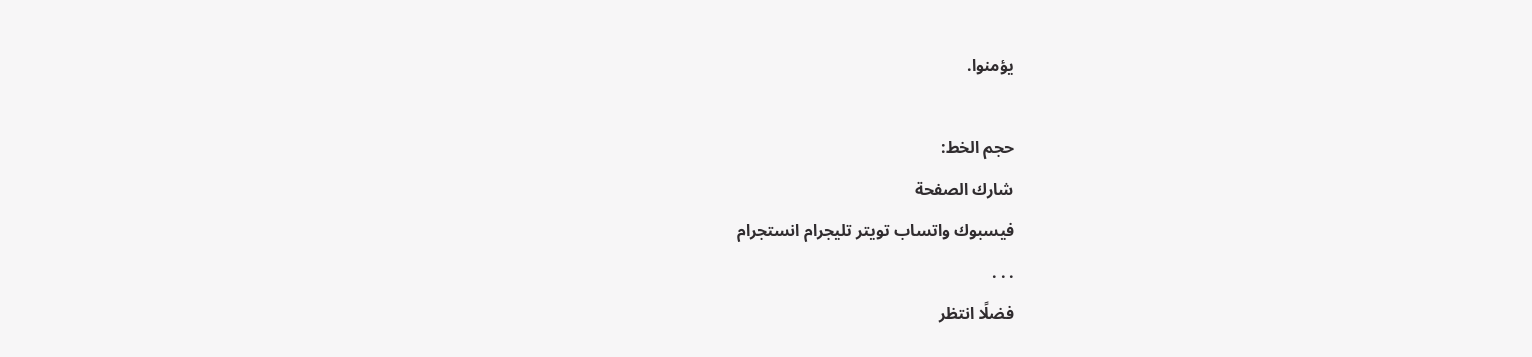يؤمنوا.

حجم الخط:
شارك الصفحة
فيسبوك واتساب تويتر تليجرام انستجرام
. . .
فضلًا انتظر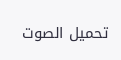تحميل الصوت